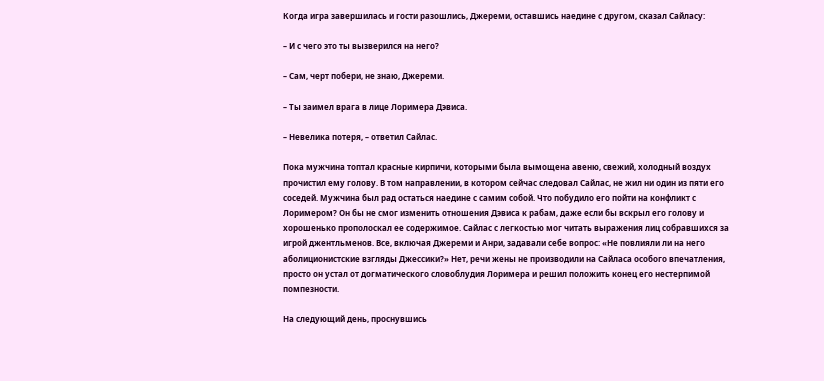Когда игра завершилась и гости разошлись, Джереми, оставшись наедине с другом, сказал Сайласу:

– И с чего это ты вызверился на него?

– Сам, черт побери, не знаю, Джереми.

– Ты заимел врага в лице Лоримера Дэвиса.

– Невелика потеря, – ответил Сайлас.

Пока мужчина топтал красные кирпичи, которыми была вымощена авеню, свежий, холодный воздух прочистил ему голову. В том направлении, в котором сейчас следовал Сайлас, не жил ни один из пяти его соседей. Мужчина был рад остаться наедине с самим собой. Что побудило его пойти на конфликт с Лоримером? Он бы не смог изменить отношения Дэвиса к рабам, даже если бы вскрыл его голову и хорошенько прополоскал ее содержимое. Сайлас с легкостью мог читать выражения лиц собравшихся за игрой джентльменов. Все, включая Джереми и Анри, задавали себе вопрос: «Не повлияли ли на него аболиционистские взгляды Джессики?» Нет, речи жены не производили на Сайласа особого впечатления, просто он устал от догматического словоблудия Лоримера и решил положить конец его нестерпимой помпезности.

На следующий день, проснувшись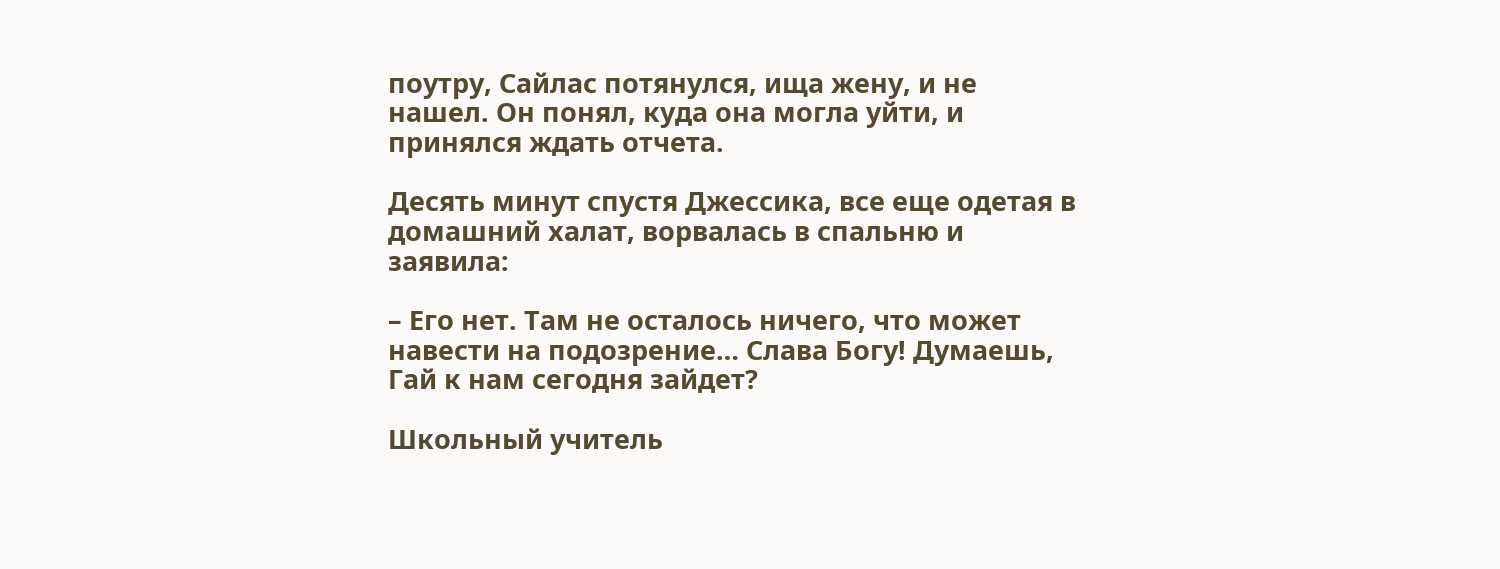поутру, Сайлас потянулся, ища жену, и не нашел. Он понял, куда она могла уйти, и принялся ждать отчета.

Десять минут спустя Джессика, все еще одетая в домашний халат, ворвалась в спальню и заявила:

– Его нет. Там не осталось ничего, что может навести на подозрение… Слава Богу! Думаешь, Гай к нам сегодня зайдет?

Школьный учитель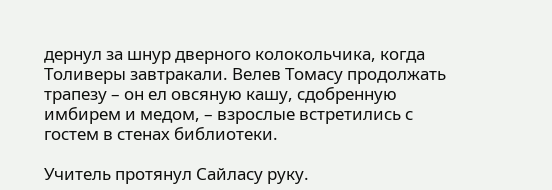дернул за шнур дверного колокольчика, когда Толиверы завтракали. Велев Томасу продолжать трапезу – он ел овсяную кашу, сдобренную имбирем и медом, – взрослые встретились с гостем в стенах библиотеки.

Учитель протянул Сайласу руку.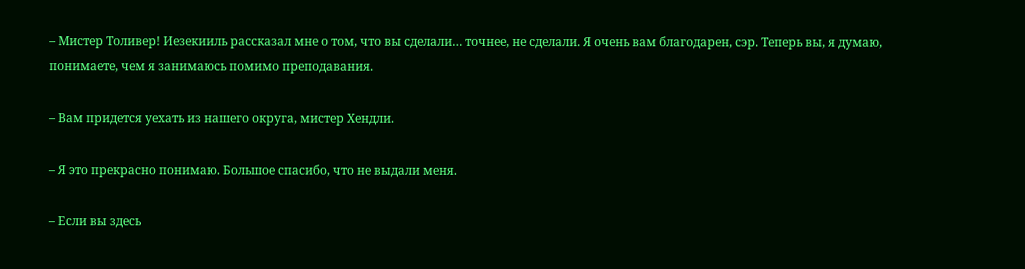– Мистер Толивер! Иезекииль рассказал мне о том, что вы сделали… точнее, не сделали. Я очень вам благодарен, сэр. Теперь вы, я думаю, понимаете, чем я занимаюсь помимо преподавания.

– Вам придется уехать из нашего округа, мистер Хендли.

– Я это прекрасно понимаю. Большое спасибо, что не выдали меня.

– Если вы здесь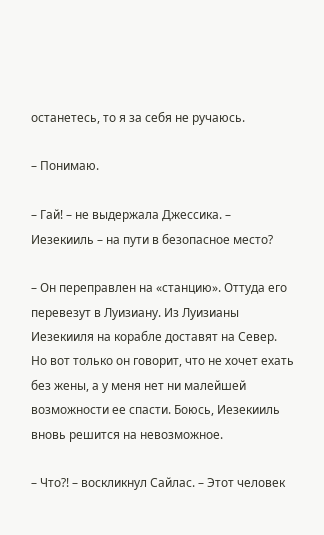останетесь, то я за себя не ручаюсь.

– Понимаю.

– Гай! – не выдержала Джессика. – Иезекииль – на пути в безопасное место?

– Он переправлен на «станцию». Оттуда его перевезут в Луизиану. Из Луизианы Иезекииля на корабле доставят на Север. Но вот только он говорит, что не хочет ехать без жены, а у меня нет ни малейшей возможности ее спасти. Боюсь, Иезекииль вновь решится на невозможное.

– Что?! – воскликнул Сайлас. – Этот человек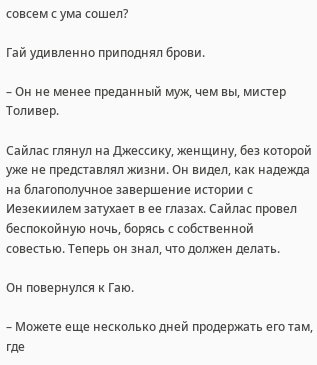совсем с ума сошел?

Гай удивленно приподнял брови.

– Он не менее преданный муж, чем вы, мистер Толивер.

Сайлас глянул на Джессику, женщину, без которой уже не представлял жизни. Он видел, как надежда на благополучное завершение истории с Иезекиилем затухает в ее глазах. Сайлас провел беспокойную ночь, борясь с собственной совестью. Теперь он знал, что должен делать.

Он повернулся к Гаю.

– Можете еще несколько дней продержать его там, где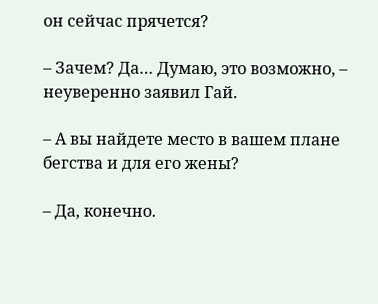он сейчас прячется?

– Зачем? Да… Думаю, это возможно, – неуверенно заявил Гай.

– А вы найдете место в вашем плане бегства и для его жены?

– Да, конечно.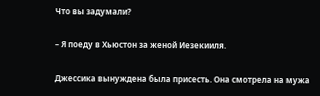Что вы задумали?

– Я поеду в Хьюстон за женой Иезекииля.

Джессика вынуждена была присесть. Она смотрела на мужа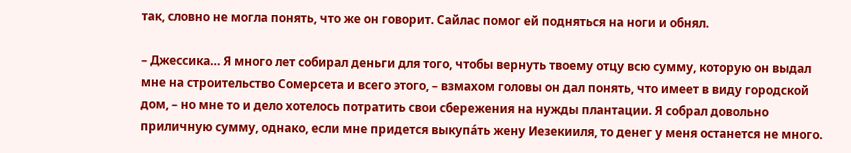так, словно не могла понять, что же он говорит. Сайлас помог ей подняться на ноги и обнял.

– Джессика… Я много лет собирал деньги для того, чтобы вернуть твоему отцу всю сумму, которую он выдал мне на строительство Сомерсета и всего этого, – взмахом головы он дал понять, что имеет в виду городской дом, – но мне то и дело хотелось потратить свои сбережения на нужды плантации. Я собрал довольно приличную сумму, однако, если мне придется выкупáть жену Иезекииля, то денег у меня останется не много.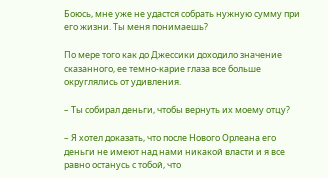Боюсь, мне уже не удастся собрать нужную сумму при его жизни. Ты меня понимаешь?

По мере того как до Джессики доходило значение сказанного, ее темно-карие глаза все больше округлялись от удивления.

– Ты собирал деньги, чтобы вернуть их моему отцу?

– Я хотел доказать, что после Нового Орлеана его деньги не имеют над нами никакой власти и я все равно останусь с тобой, что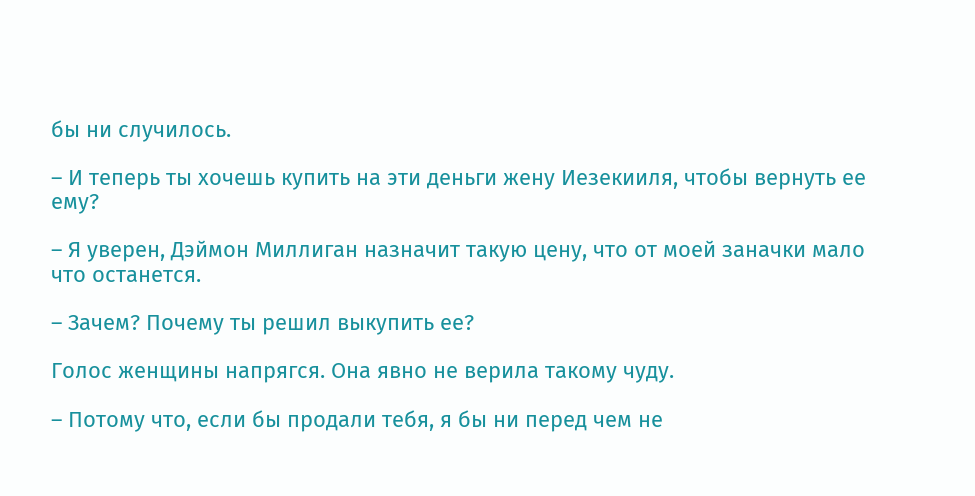бы ни случилось.

– И теперь ты хочешь купить на эти деньги жену Иезекииля, чтобы вернуть ее ему?

– Я уверен, Дэймон Миллиган назначит такую цену, что от моей заначки мало что останется.

– Зачем? Почему ты решил выкупить ее?

Голос женщины напрягся. Она явно не верила такому чуду.

– Потому что, если бы продали тебя, я бы ни перед чем не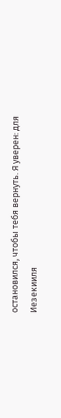остановился, чтобы тебя вернуть. Я уверен: для Иезекииля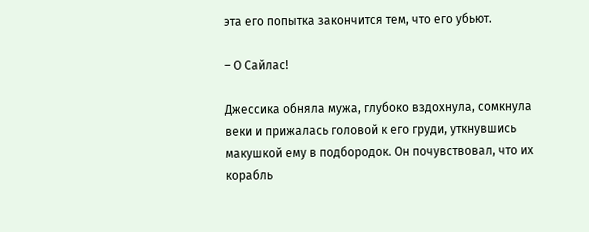эта его попытка закончится тем, что его убьют.

– О Сайлас!

Джессика обняла мужа, глубоко вздохнула, сомкнула веки и прижалась головой к его груди, уткнувшись макушкой ему в подбородок. Он почувствовал, что их корабль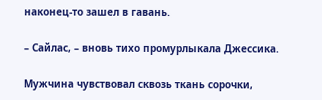наконец-то зашел в гавань.

– Сайлас, – вновь тихо промурлыкала Джессика.

Мужчина чувствовал сквозь ткань сорочки,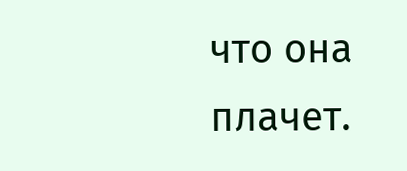что она плачет.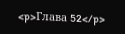<p>Глава 52</p>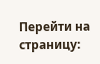Перейти на страницу: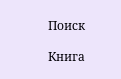Поиск

Книга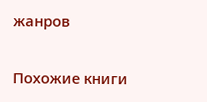жанров

Похожие книги